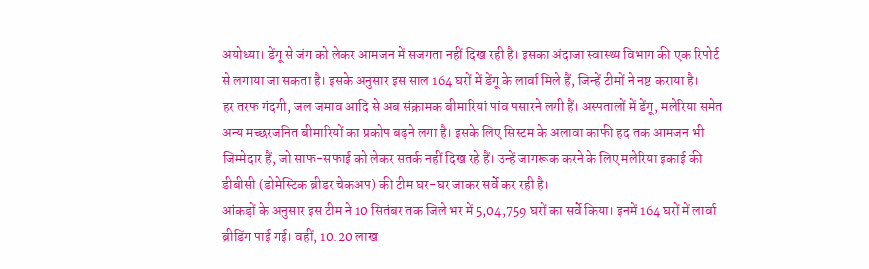अयोध्या। डेंगू से जंग को लेकर आमजन में सजगता नहीं दिख रही है। इसका अंदाजा स्वास्थ्य विभाग की एक रिपोर्ट से लगाया जा सकता है। इसके अनुसार इस साल 164 घरों में डेंगू के लार्वा मिले हैं, जिन्हें टीमों ने नष्ट कराया है।
हर तरफ गंदगी, जल जमाव आदि से अब संक्रामक बीमारियां पांव पसारने लगी हैं। अस्पतालों में डेंगू, मलेरिया समेत अन्य मच्छरजनित बीमारियों का प्रकोप बढ़ने लगा है। इसके लिए सिस्टम के अलावा काफी हद तक आमजन भी जिम्मेदार हैं, जो साफ-सफाई को लेकर सतर्क नहीं दिख रहे हैं। उन्हें जागरूक करने के लिए मलेरिया इकाई की डीबीसी (डोमेस्टिक ब्रीडर चेकअप) की टीम घर-घर जाकर सर्वे कर रही है।
आंकड़ों के अनुसार इस टीम ने 10 सितंबर तक जिले भर में 5,04,759 घरों का सर्वे किया। इनमें 164 घरों में लार्वा ब्रीडिंग पाई गई। वहीं, 10.20 लाख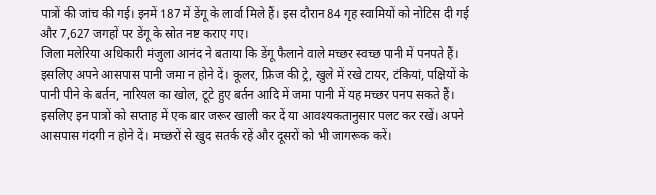पात्रों की जांच की गई। इनमें 187 में डेंगू के लार्वा मिले हैं। इस दौरान 84 गृह स्वामियों को नोटिस दी गई और 7,627 जगहों पर डेंगू के स्रोत नष्ट कराए गए।
जिला मलेरिया अधिकारी मंजुला आनंद ने बताया कि डेंगू फैलाने वाले मच्छर स्वच्छ पानी में पनपते हैं। इसलिए अपने आसपास पानी जमा न होने दें। कूलर, फ्रिज की ट्रे, खुले में रखे टायर, टंकियां, पक्षियों के पानी पीने के बर्तन, नारियल का खोल, टूटे हुए बर्तन आदि में जमा पानी में यह मच्छर पनप सकते हैं। इसलिए इन पात्रों को सप्ताह में एक बार जरूर खाली कर दें या आवश्यकतानुसार पलट कर रखें। अपने आसपास गंदगी न होने दें। मच्छरों से खुद सतर्क रहें और दूसरों को भी जागरूक करें।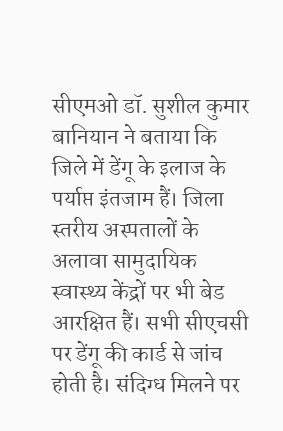सीएमओ डॉ. सुशील कुमार बानियान ने बताया कि जिले में डेंगू के इलाज के पर्याप्त इंतजाम हैं। जिला स्तरीय अस्पतालों के अलावा सामुदायिक स्वास्थ्य केंद्रों पर भी बेड आरक्षित हैं। सभी सीएचसी पर डेंगू की कार्ड से जांच होती है। संदिग्ध मिलने पर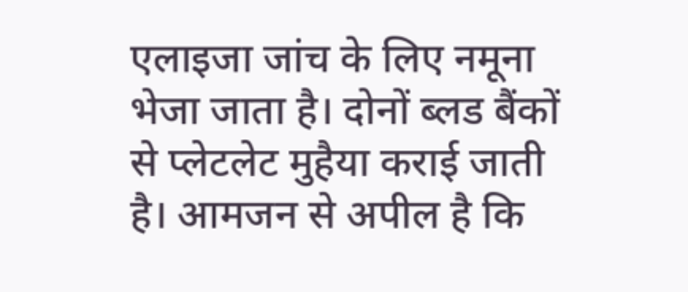एलाइजा जांच के लिए नमूना भेजा जाता है। दोनों ब्लड बैंकों से प्लेटलेट मुहैया कराई जाती है। आमजन से अपील है कि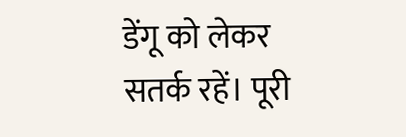डेंगू को लेकर सतर्क रहें। पूरी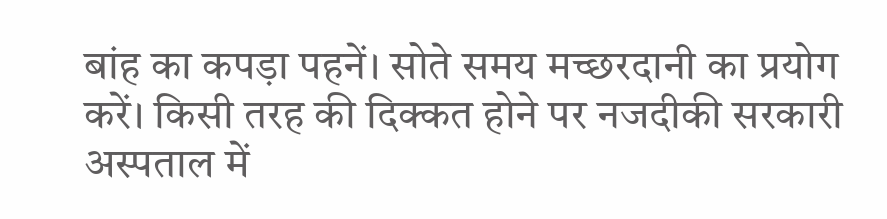बांह का कपड़ा पहनें। सोते समय मच्छरदानी का प्रयोग करें। किसी तरह की दिक्कत होने पर नजदीकी सरकारी अस्पताल में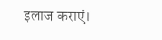इलाज कराएं।